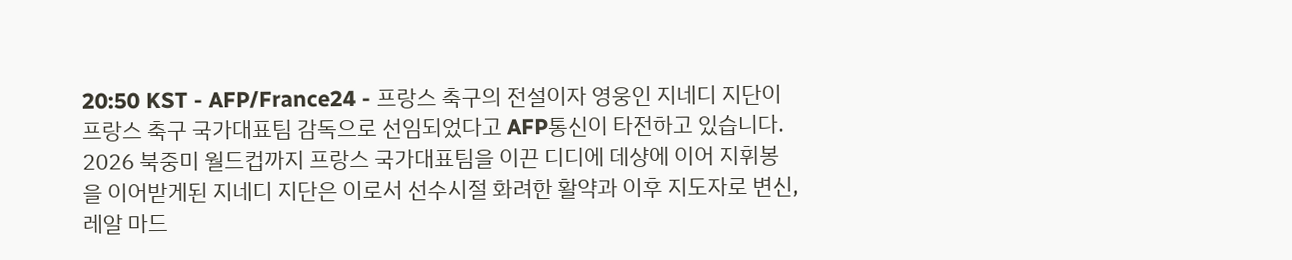20:50 KST - AFP/France24 - 프랑스 축구의 전설이자 영웅인 지네디 지단이 프랑스 축구 국가대표팀 감독으로 선임되었다고 AFP통신이 타전하고 있습니다.
2026 북중미 월드컵까지 프랑스 국가대표팀을 이끈 디디에 데샹에 이어 지휘봉을 이어받게된 지네디 지단은 이로서 선수시절 화려한 활약과 이후 지도자로 변신, 레알 마드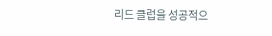리드 클럽을 성공적으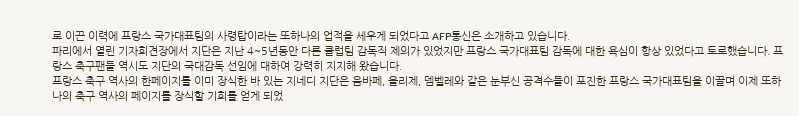로 이끈 이력에 프랑스 국가대표팀의 사령탑이라는 또하나의 업적을 세우게 되었다고 AFP통신은 소개하고 있습니다.
파리에서 열린 기자회견장에서 지단은 지난 4~5년동안 다른 클럽팀 감독직 제의가 있었지만 프랑스 국가대표팀 감독에 대한 욕심이 항상 있었다고 토로했습니다. 프랑스 축구팬들 역시도 지단의 국대감독 선임에 대하여 강력히 지지해 왔습니다.
프랑스 축구 역사의 한페이지를 이미 장식한 바 있는 지네디 지단은 음바페, 올리제, 뎀벨레와 같은 눈부신 공격수들이 포진한 프랑스 국가대표팀을 이끌며 이제 또하나의 축구 역사의 페이지를 장식할 기회를 얻게 되었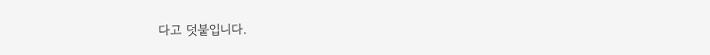다고 덧붙입니다.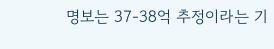명보는 37-38억 추정이라는 기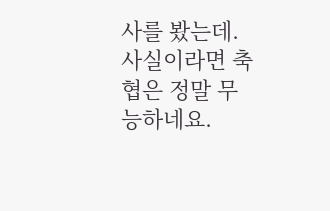사를 봤는데.
사실이라면 축협은 정말 무능하네요.